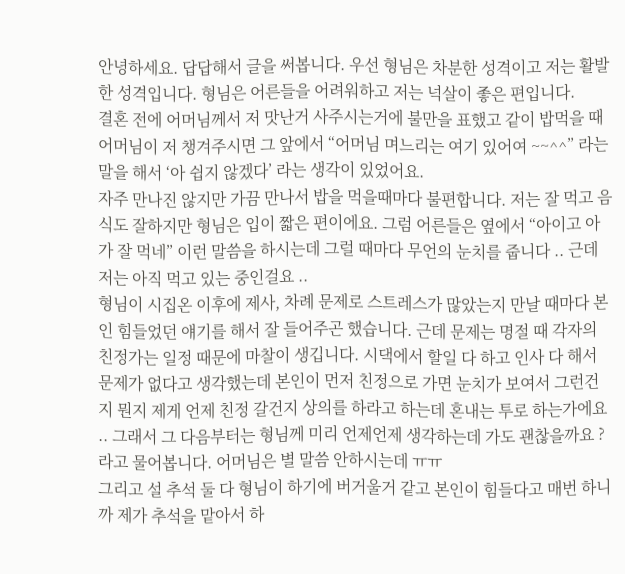안녕하세요. 답답해서 글을 써봅니다. 우선 형님은 차분한 성격이고 저는 활발한 성격입니다. 형님은 어른들을 어려워하고 저는 넉살이 좋은 편입니다.
결혼 전에 어머님께서 저 맛난거 사주시는거에 불만을 표했고 같이 밥먹을 때 어머님이 저 챙겨주시면 그 앞에서 “어머님 며느리는 여기 있어여 ~~^^” 라는 말을 해서 ‘아 쉽지 않겠다’ 라는 생각이 있었어요.
자주 만나진 않지만 가끔 만나서 밥을 먹을때마다 불편합니다. 저는 잘 먹고 음식도 잘하지만 형님은 입이 짧은 편이에요. 그럼 어른들은 옆에서 “아이고 아가 잘 먹네” 이런 말씀을 하시는데 그럴 때마다 무언의 눈치를 줍니다 .. 근데 저는 아직 먹고 있는 중인걸요 ..
형님이 시집온 이후에 제사, 차례 문제로 스트레스가 많았는지 만날 때마다 본인 힘들었던 얘기를 해서 잘 들어주곤 했습니다. 근데 문제는 명절 때 각자의 친정가는 일정 때문에 마찰이 생깁니다. 시댁에서 할일 다 하고 인사 다 해서 문제가 없다고 생각했는데 본인이 먼저 친정으로 가면 눈치가 보여서 그런건지 뭔지 제게 언제 친정 갈건지 상의를 하라고 하는데 혼내는 투로 하는가에요 .. 그래서 그 다음부터는 형님께 미리 언제언제 생각하는데 가도 괜찮을까요 ? 라고 물어봅니다. 어머님은 별 말씀 안하시는데 ㅠㅠ
그리고 설 추석 둘 다 형님이 하기에 버거울거 같고 본인이 힘들다고 매번 하니까 제가 추석을 맡아서 하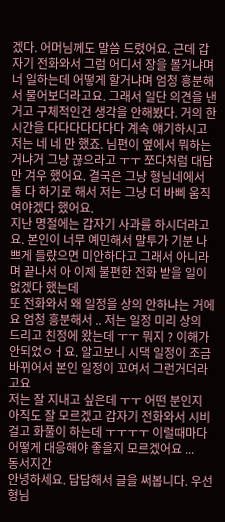겠다. 어머님께도 말씀 드렸어요. 근데 갑자기 전화와서 그럼 어디서 장을 볼거냐며 너 일하는데 어떻게 할거냐며 엄청 흥분해서 물어보더라고요. 그래서 일단 의견을 낸거고 구체적인건 생각을 안해봤다. 거의 한 시간을 다다다다다다다 계속 얘기하시고 저는 네 네 만 했죠. 님편이 옆에서 뭐하는거냐거 그냥 끊으라고 ㅜㅜ 쪼다처럼 대답만 겨우 했어요. 결국은 그냥 형님네에서 둘 다 하기로 해서 저는 그냥 더 바삐 움직여야겠다 했어요.
지난 명절에는 갑자기 사과를 하시더라고요. 본인이 너무 예민해서 말투가 기분 나쁘게 들럈으면 미안하다고 그래서 아니라며 끝나서 아 이제 불편한 전화 받을 일이 없겠다 했는데
또 전화와서 왜 일정을 상의 안하냐는 거에요 엄청 흥분해서 .. 저는 일정 미리 상의 드리고 친정에 왔는데 ㅜㅜ 뭐지 ? 이해가 안되었ㅇㅓ요. 알고보니 시댁 일정이 조금 바뀌어서 본인 일정이 꼬여서 그런거더라고요
저는 잘 지내고 싶은데 ㅜㅜ 어떤 분인지 아직도 잘 모르겠고 갑자기 전화와서 시비걸고 화풀이 하는데 ㅜㅜㅜㅜ 이럴때마다 어떻게 대응해야 좋을지 모르겠어요 ...
동서지간
안녕하세요. 답답해서 글을 써봅니다. 우선 형님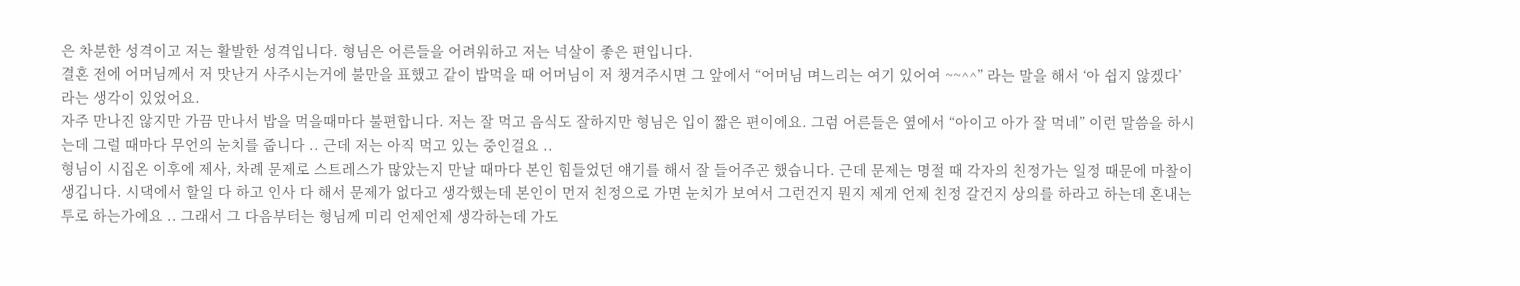은 차분한 성격이고 저는 활발한 성격입니다. 형님은 어른들을 어려워하고 저는 넉살이 좋은 편입니다.
결혼 전에 어머님께서 저 맛난거 사주시는거에 불만을 표했고 같이 밥먹을 때 어머님이 저 챙겨주시면 그 앞에서 “어머님 며느리는 여기 있어여 ~~^^” 라는 말을 해서 ‘아 쉽지 않겠다’ 라는 생각이 있었어요.
자주 만나진 않지만 가끔 만나서 밥을 먹을때마다 불편합니다. 저는 잘 먹고 음식도 잘하지만 형님은 입이 짧은 편이에요. 그럼 어른들은 옆에서 “아이고 아가 잘 먹네” 이런 말씀을 하시는데 그럴 때마다 무언의 눈치를 줍니다 .. 근데 저는 아직 먹고 있는 중인걸요 ..
형님이 시집온 이후에 제사, 차례 문제로 스트레스가 많았는지 만날 때마다 본인 힘들었던 얘기를 해서 잘 들어주곤 했습니다. 근데 문제는 명절 때 각자의 친정가는 일정 때문에 마찰이 생깁니다. 시댁에서 할일 다 하고 인사 다 해서 문제가 없다고 생각했는데 본인이 먼저 친정으로 가면 눈치가 보여서 그런건지 뭔지 제게 언제 친정 갈건지 상의를 하라고 하는데 혼내는 투로 하는가에요 .. 그래서 그 다음부터는 형님께 미리 언제언제 생각하는데 가도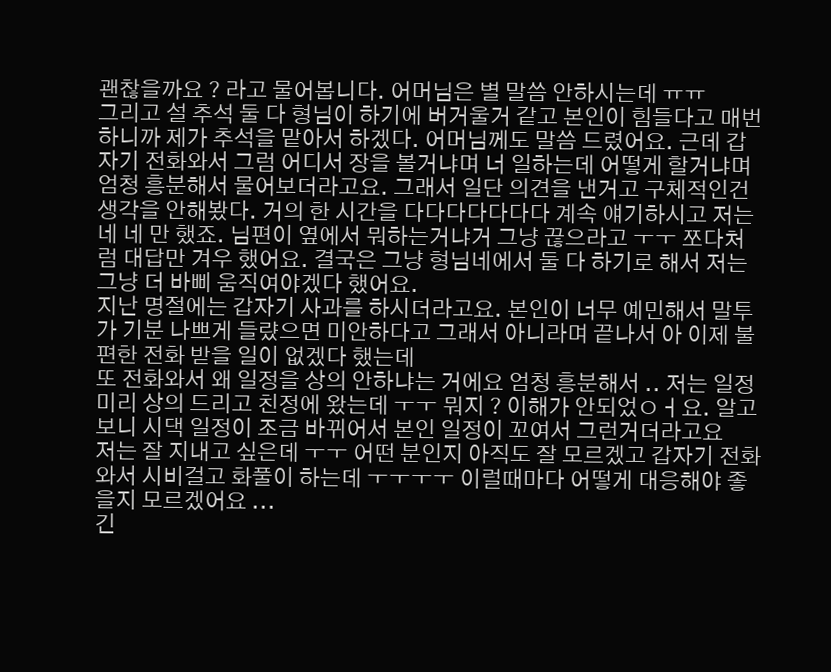괜찮을까요 ? 라고 물어봅니다. 어머님은 별 말씀 안하시는데 ㅠㅠ
그리고 설 추석 둘 다 형님이 하기에 버거울거 같고 본인이 힘들다고 매번 하니까 제가 추석을 맡아서 하겠다. 어머님께도 말씀 드렸어요. 근데 갑자기 전화와서 그럼 어디서 장을 볼거냐며 너 일하는데 어떻게 할거냐며 엄청 흥분해서 물어보더라고요. 그래서 일단 의견을 낸거고 구체적인건 생각을 안해봤다. 거의 한 시간을 다다다다다다다 계속 얘기하시고 저는 네 네 만 했죠. 님편이 옆에서 뭐하는거냐거 그냥 끊으라고 ㅜㅜ 쪼다처럼 대답만 겨우 했어요. 결국은 그냥 형님네에서 둘 다 하기로 해서 저는 그냥 더 바삐 움직여야겠다 했어요.
지난 명절에는 갑자기 사과를 하시더라고요. 본인이 너무 예민해서 말투가 기분 나쁘게 들럈으면 미안하다고 그래서 아니라며 끝나서 아 이제 불편한 전화 받을 일이 없겠다 했는데
또 전화와서 왜 일정을 상의 안하냐는 거에요 엄청 흥분해서 .. 저는 일정 미리 상의 드리고 친정에 왔는데 ㅜㅜ 뭐지 ? 이해가 안되었ㅇㅓ요. 알고보니 시댁 일정이 조금 바뀌어서 본인 일정이 꼬여서 그런거더라고요
저는 잘 지내고 싶은데 ㅜㅜ 어떤 분인지 아직도 잘 모르겠고 갑자기 전화와서 시비걸고 화풀이 하는데 ㅜㅜㅜㅜ 이럴때마다 어떻게 대응해야 좋을지 모르겠어요 ...
긴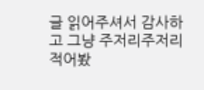글 읽어주셔서 감사하고 그냥 주저리주저리 적어봤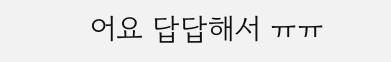어요 답답해서 ㅠㅠ